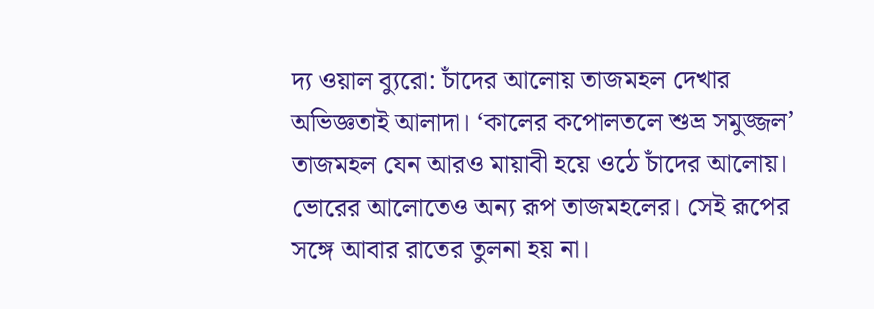দ্য ওয়াল ব্যুরো: চাঁদের আলোয় তাজমহল দেখার অভিজ্ঞতাই আলাদা। ‘কালের কপোলতলে শুভ্র সমুজ্জল’ তাজমহল যেন আরও মায়াবী হয়ে ওঠে চাঁদের আলোয়। ভোরের আলোতেও অন্য রূপ তাজমহলের। সেই রূপের সঙ্গে আবার রাতের তুলনা হয় না।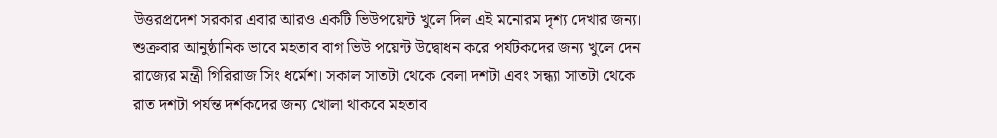উত্তরপ্রদেশ সরকার এবার আরও একটি ভিউপয়েন্ট খুলে দিল এই মনোরম দৃশ্য দেখার জন্য।
শুক্রবার আনুষ্ঠানিক ভাবে মহতাব বাগ ভিউ পয়েন্ট উদ্বোধন করে পর্যটকদের জন্য খুলে দেন রাজ্যের মন্ত্রী গিরিরাজ সিং ধর্মেশ। সকাল সাতটা থেকে বেলা দশটা এবং সন্ধ্যা সাতটা থেকে রাত দশটা পর্যন্ত দর্শকদের জন্য খোলা থাকবে মহতাব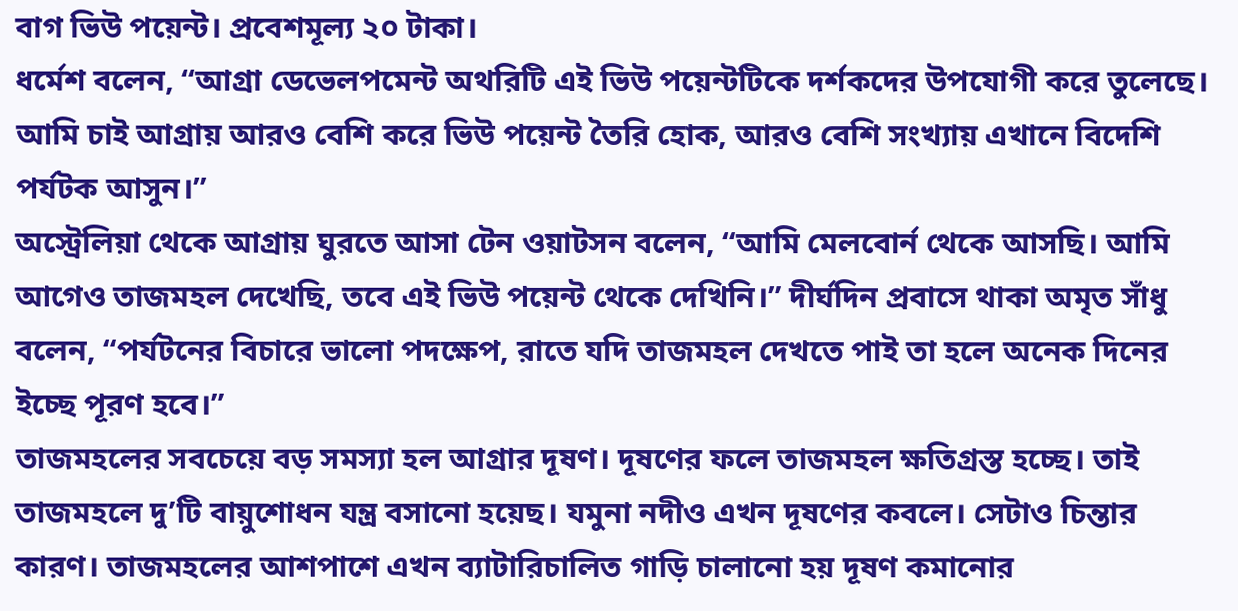বাগ ভিউ পয়েন্ট। প্রবেশমূল্য ২০ টাকা।
ধর্মেশ বলেন, “আগ্রা ডেভেলপমেন্ট অথরিটি এই ভিউ পয়েন্টটিকে দর্শকদের উপযোগী করে তুলেছে। আমি চাই আগ্রায় আরও বেশি করে ভিউ পয়েন্ট তৈরি হোক, আরও বেশি সংখ্যায় এখানে বিদেশি পর্যটক আসুন।”
অস্ট্রেলিয়া থেকে আগ্রায় ঘুরতে আসা টেন ওয়াটসন বলেন, “আমি মেলবোর্ন থেকে আসছি। আমি আগেও তাজমহল দেখেছি, তবে এই ভিউ পয়েন্ট থেকে দেখিনি।” দীর্ঘদিন প্রবাসে থাকা অমৃত সাঁধু বলেন, “পর্যটনের বিচারে ভালো পদক্ষেপ, রাতে যদি তাজমহল দেখতে পাই তা হলে অনেক দিনের ইচ্ছে পূরণ হবে।”
তাজমহলের সবচেয়ে বড় সমস্যা হল আগ্রার দূষণ। দূষণের ফলে তাজমহল ক্ষতিগ্রস্ত হচ্ছে। তাই তাজমহলে দু’টি বায়ুশোধন যন্ত্র বসানো হয়েছ। যমুনা নদীও এখন দূষণের কবলে। সেটাও চিন্তার কারণ। তাজমহলের আশপাশে এখন ব্যাটারিচালিত গাড়ি চালানো হয় দূষণ কমানোর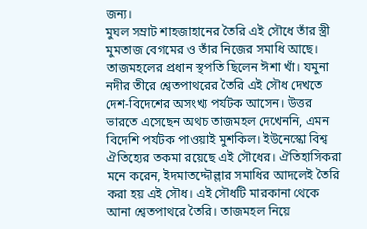জন্য।
মুঘল সম্রাট শাহজাহানের তৈরি এই সৌধে তাঁর স্ত্রী মুমতাজ বেগমের ও তাঁর নিজের সমাধি আছে। তাজমহলের প্রধান স্থপতি ছিলেন ঈশা খাঁ। যমুনা নদীর তীরে শ্বেতপাথরের তৈরি এই সৌধ দেখতে দেশ-বিদেশের অসংখ্য পর্যটক আসেন। উত্তর ভারতে এসেছেন অথচ তাজমহল দেখেননি, এমন বিদেশি পর্যটক পাওয়াই মুশকিল। ইউনেস্কো বিশ্ব ঐতিহ্যের তকমা রয়েছে এই সৌধের। ঐতিহাসিকরা মনে করেন, ইদমাতদ্দৌল্লার সমাধির আদলেই তৈরি করা হয় এই সৌধ। এই সৌধটি মারকানা থেকে আনা শ্বেতপাথরে তৈরি। তাজমহল নিয়ে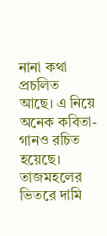নানা কথা প্রচলিত আছে। এ নিয়ে অনেক কবিতা-গানও রচিত হয়েছে।
তাজমহলের ভিতরে দামি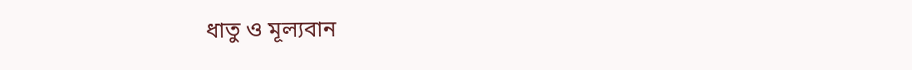ধাতু ও মূল্যবান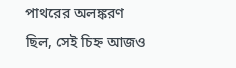পাথরের অলঙ্করণ ছিল, সেই চিহ্ন আজও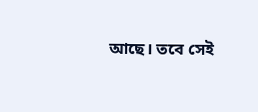আছে। তবে সেই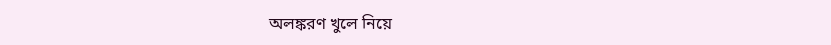অলঙ্করণ খুলে নিয়ে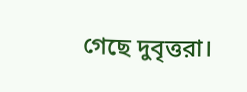গেছে দুবৃত্তরা।